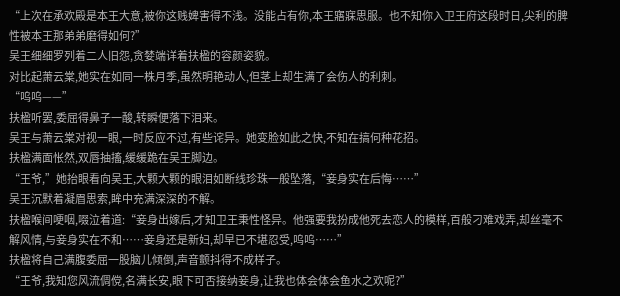“上次在承欢殿是本王大意,被你这贱婢害得不浅。没能占有你,本王寤寐思服。也不知你入卫王府这段时日,尖利的脾性被本王那弟弟磨得如何?”
吴王细细罗列着二人旧怨,贪婪端详着扶楹的容颜姿貌。
对比起萧云棠,她实在如同一株月季,虽然明艳动人,但茎上却生满了会伤人的利刺。
“呜呜——”
扶楹听罢,委屈得鼻子一酸,转瞬便落下泪来。
吴王与萧云棠对视一眼,一时反应不过,有些诧异。她变脸如此之快,不知在搞何种花招。
扶楹满面怅然,双唇抽搐,缓缓跪在吴王脚边。
“王爷,”她抬眼看向吴王,大颗大颗的眼泪如断线珍珠一般坠落,“妾身实在后悔……”
吴王沉默着凝眉思索,眸中充满深深的不解。
扶楹喉间哽咽,啜泣着道:“妾身出嫁后,才知卫王秉性怪异。他强要我扮成他死去恋人的模样,百般刁难戏弄,却丝毫不解风情,与妾身实在不和……妾身还是新妇,却早已不堪忍受,呜呜……”
扶楹将自己满腹委屈一股脑儿倾倒,声音颤抖得不成样子。
“王爷,我知您风流倜傥,名满长安,眼下可否接纳妾身,让我也体会体会鱼水之欢呢?”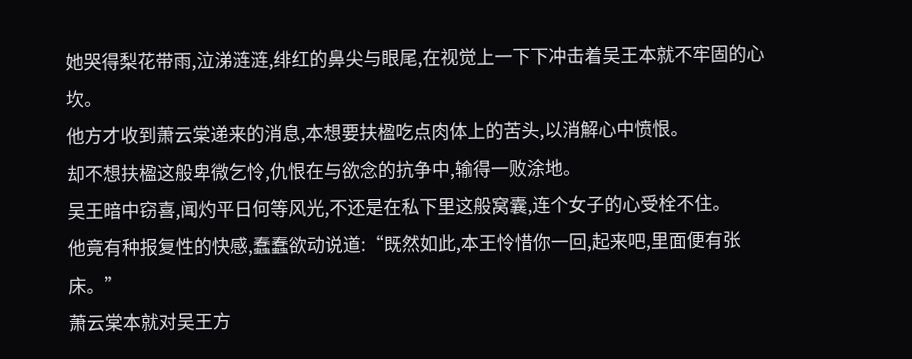她哭得梨花带雨,泣涕涟涟,绯红的鼻尖与眼尾,在视觉上一下下冲击着吴王本就不牢固的心坎。
他方才收到萧云棠递来的消息,本想要扶楹吃点肉体上的苦头,以消解心中愤恨。
却不想扶楹这般卑微乞怜,仇恨在与欲念的抗争中,输得一败涂地。
吴王暗中窃喜,闻灼平日何等风光,不还是在私下里这般窝囊,连个女子的心受栓不住。
他竟有种报复性的快感,蠢蠢欲动说道:“既然如此,本王怜惜你一回,起来吧,里面便有张床。”
萧云棠本就对吴王方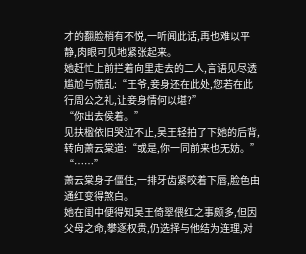才的翻脸稍有不悦,一听闻此话,再也难以平静,肉眼可见地紧张起来。
她赶忙上前拦着向里走去的二人,言语见尽透尴尬与慌乱:“王爷,妾身还在此处,您若在此行周公之礼,让妾身情何以堪?”
“你出去侯着。”
见扶楹依旧哭泣不止,吴王轻拍了下她的后背,转向萧云棠道:“或是,你一同前来也无妨。”
“……”
萧云棠身子僵住,一排牙齿紧咬着下唇,脸色由通红变得煞白。
她在闺中便得知吴王倚翠偎红之事颇多,但因父母之命,攀逐权贵,仍选择与他结为连理,对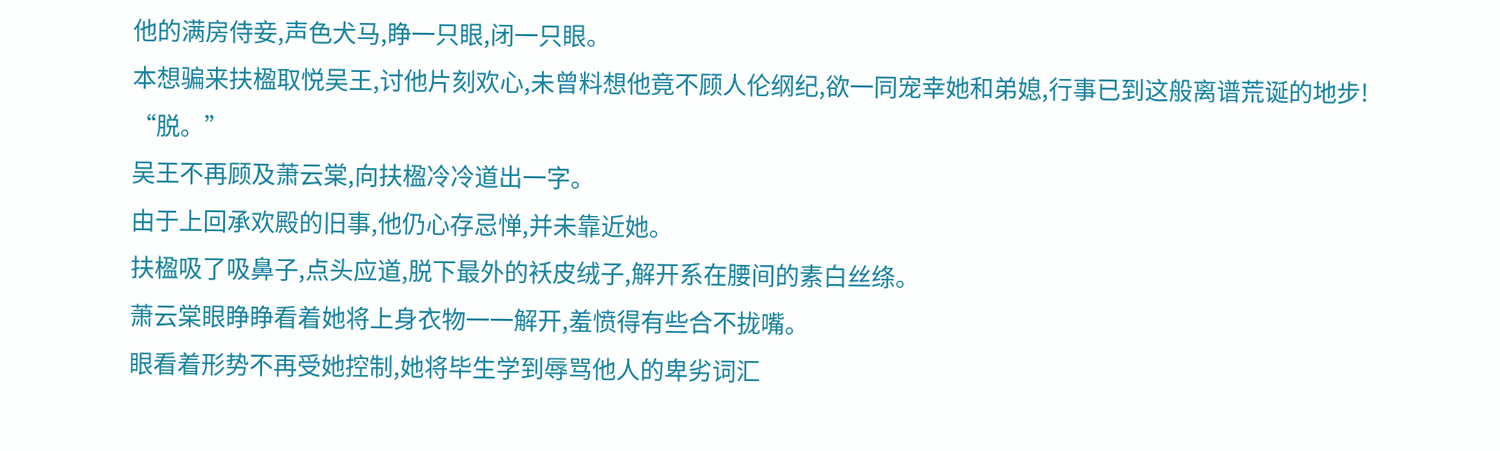他的满房侍妾,声色犬马,睁一只眼,闭一只眼。
本想骗来扶楹取悦吴王,讨他片刻欢心,未曾料想他竟不顾人伦纲纪,欲一同宠幸她和弟媳,行事已到这般离谱荒诞的地步!
“脱。”
吴王不再顾及萧云棠,向扶楹冷冷道出一字。
由于上回承欢殿的旧事,他仍心存忌惮,并未靠近她。
扶楹吸了吸鼻子,点头应道,脱下最外的袄皮绒子,解开系在腰间的素白丝绦。
萧云棠眼睁睁看着她将上身衣物一一解开,羞愤得有些合不拢嘴。
眼看着形势不再受她控制,她将毕生学到辱骂他人的卑劣词汇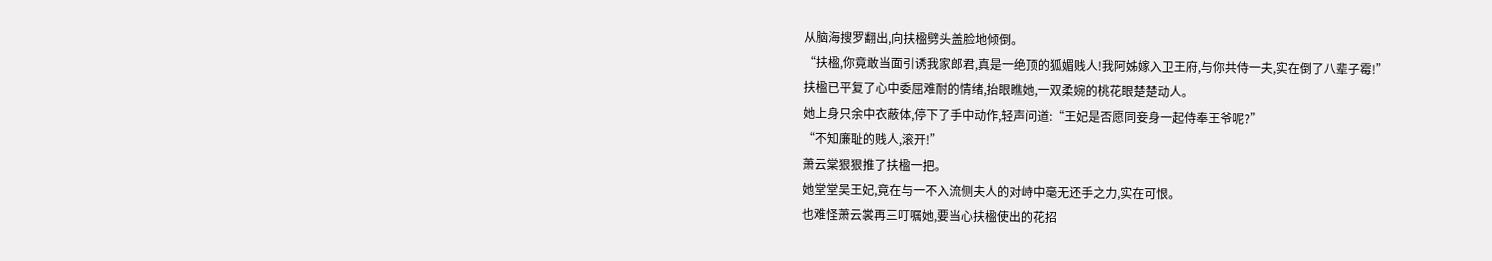从脑海搜罗翻出,向扶楹劈头盖脸地倾倒。
“扶楹,你竟敢当面引诱我家郎君,真是一绝顶的狐媚贱人!我阿姊嫁入卫王府,与你共侍一夫,实在倒了八辈子霉!”
扶楹已平复了心中委屈难耐的情绪,抬眼瞧她,一双柔婉的桃花眼楚楚动人。
她上身只余中衣蔽体,停下了手中动作,轻声问道:“王妃是否愿同妾身一起侍奉王爷呢?”
“不知廉耻的贱人,滚开!”
萧云棠狠狠推了扶楹一把。
她堂堂吴王妃,竟在与一不入流侧夫人的对峙中毫无还手之力,实在可恨。
也难怪萧云裳再三叮嘱她,要当心扶楹使出的花招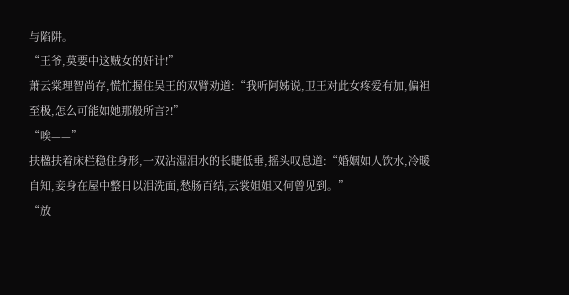与陷阱。
“王爷,莫要中这贼女的奸计!”
萧云棠理智尚存,慌忙握住吴王的双臂劝道:“我听阿姊说,卫王对此女疼爱有加,偏袒至极,怎么可能如她那般所言?!”
“唉——”
扶楹扶着床栏稳住身形,一双沾湿泪水的长睫低垂,摇头叹息道:“婚姻如人饮水,冷暖自知,妾身在屋中整日以泪洗面,愁肠百结,云裳姐姐又何曾见到。”
“放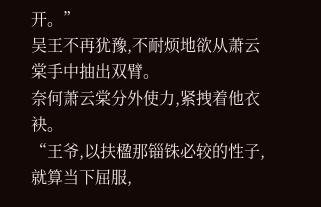开。”
吴王不再犹豫,不耐烦地欲从萧云棠手中抽出双臂。
奈何萧云棠分外使力,紧拽着他衣袂。
“王爷,以扶楹那锱铢必较的性子,就算当下屈服,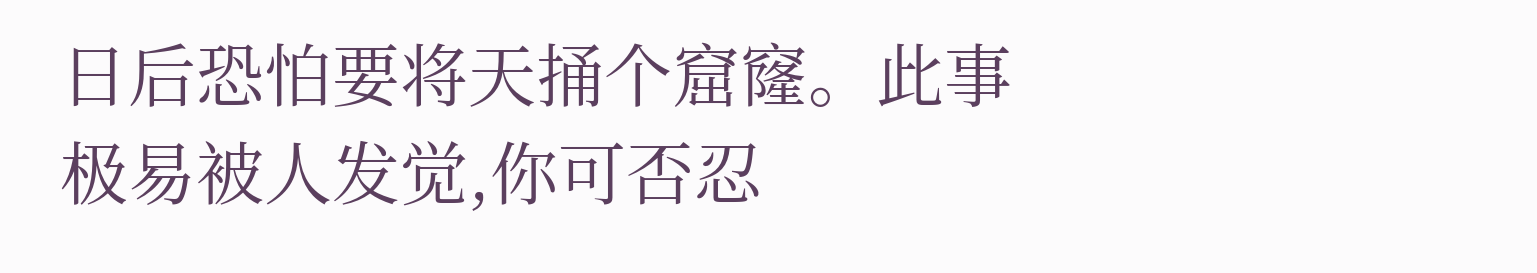日后恐怕要将天捅个窟窿。此事极易被人发觉,你可否忍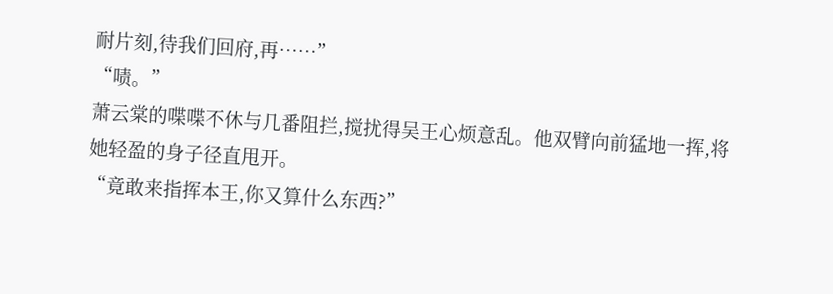耐片刻,待我们回府,再……”
“啧。”
萧云棠的喋喋不休与几番阻拦,搅扰得吴王心烦意乱。他双臂向前猛地一挥,将她轻盈的身子径直甩开。
“竟敢来指挥本王,你又算什么东西?”